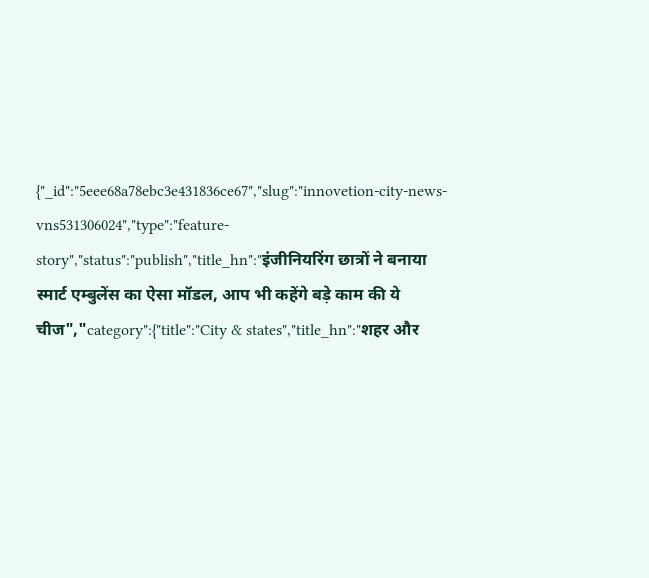{"_id":"5eee68a78ebc3e431836ce67","slug":"innovetion-city-news-vns531306024","type":"feature-story","status":"publish","title_hn":"इंजीनियरिंग छात्रों ने बनाया स्मार्ट एम्बुलेंस का ऐसा मॉडल, आप भी कहेंगे बड़े काम की ये चीज","category":{"title":"City & states","title_hn":"शहर और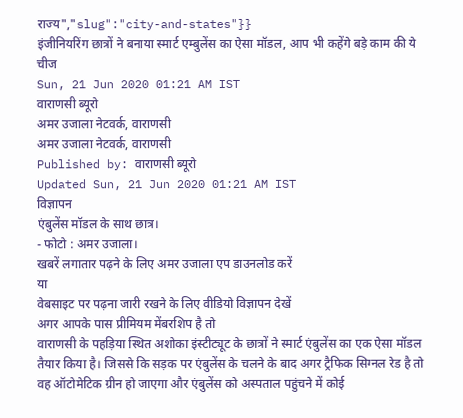राज्य","slug":"city-and-states"}}
इंजीनियरिंग छात्रों ने बनाया स्मार्ट एम्बुलेंस का ऐसा मॉडल, आप भी कहेंगे बड़े काम की ये चीज
Sun, 21 Jun 2020 01:21 AM IST
वाराणसी ब्यूरो
अमर उजाला नेटवर्क, वाराणसी
अमर उजाला नेटवर्क, वाराणसी
Published by: वाराणसी ब्यूरो
Updated Sun, 21 Jun 2020 01:21 AM IST
विज्ञापन
एंबुलेंस मॉडल के साथ छात्र।
- फोटो : अमर उजाला।
खबरें लगातार पढ़ने के लिए अमर उजाला एप डाउनलोड करें
या
वेबसाइट पर पढ़ना जारी रखने के लिए वीडियो विज्ञापन देखें
अगर आपके पास प्रीमियम मेंबरशिप है तो
वाराणसी के पहड़िया स्थित अशोका इंस्टीट्यूट के छात्रों ने स्मार्ट एंबुलेंस का एक ऐसा मॉडल तैयार किया है। जिससे कि सड़क पर एंबुलेंस के चलने के बाद अगर ट्रैफिक सिग्नल रेड है तो वह ऑटोमेटिक ग्रीन हो जाएगा और एंबुलेंस को अस्पताल पहुंचने में कोई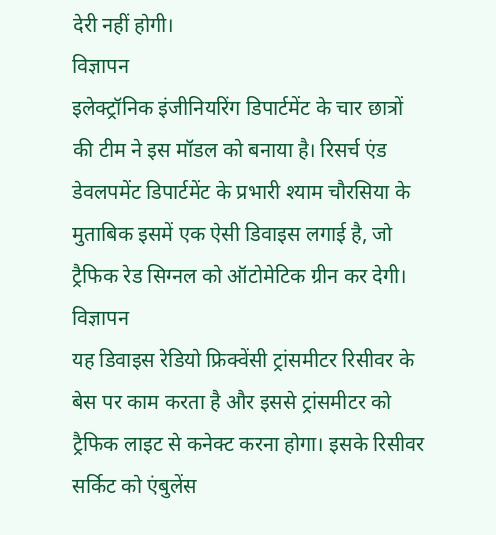देरी नहीं होगी।
विज्ञापन
इलेक्ट्रॉनिक इंजीनियरिंग डिपार्टमेंट के चार छात्रों की टीम ने इस मॉडल को बनाया है। रिसर्च एंड डेवलपमेंट डिपार्टमेंट के प्रभारी श्याम चौरसिया के मुताबिक इसमें एक ऐसी डिवाइस लगाई है, जो ट्रैफिक रेड सिग्नल को ऑटोमेटिक ग्रीन कर देगी।
विज्ञापन
यह डिवाइस रेडियो फ्रिक्वेंसी ट्रांसमीटर रिसीवर के बेस पर काम करता है और इससे ट्रांसमीटर को ट्रैफिक लाइट से कनेक्ट करना होगा। इसके रिसीवर सर्किट को एंबुलेंस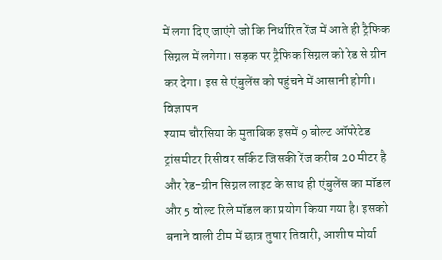में लगा दिए जाएंगे जो कि निर्धारित रेंज में आते ही ट्रैफिक सिग्नल में लगेगा। सड़क पर ट्रैफिक सिग्नल को रेड से ग्रीन कर देगा। इस से एंबुलेंस को पहुंचने में आसानी होगी।
विज्ञापन
श्याम चौरसिया के मुताबिक इसमें 9 बोल्ट ऑपरेटेड ट्रांसमीटर रिसीवर सर्किट जिसकी रेंज करीब 20 मीटर है और रेड-ग्रीन सिग्नल लाइट के साथ ही एंबुलेंस का मॉडल और 5 वोल्ट रिले मॉडल का प्रयोग किया गया है। इसको बनाने वाली टीम में छात्र तुषार तिवारी, आशीष मोर्या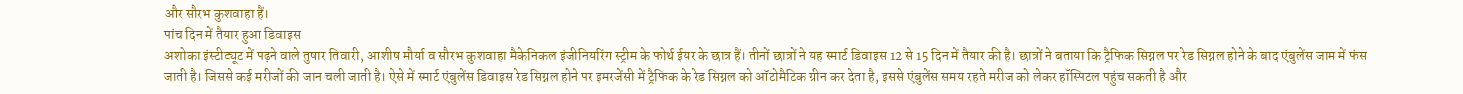और सौरभ कुशवाहा हैं।
पांच दिन में तैयार हुआ डिवाइस
अशोका इंस्टीट्यूट में पढ़ने वाले तुषार तिवारी, आशीष मौर्या व सौरभ कुशवाहा मैकेनिकल इंजीनियरिंग स्ट्रीम के फोर्थ ईयर के छात्र हैं। तीनों छात्रों ने यह स्मार्ट डिवाइस 12 से 15 दिन में तैयार की है। छात्रों ने बताया कि ट्रैफिक सिग्नल पर रेड सिग्नल होने के बाद एंबुलेंस जाम में फंस जाती है। जिससे कई मरीजों की जान चली जाती है। ऐसे में स्मार्ट एंबुलेंस डिवाइस रेड सिग्नल होने पर इमरजेंसी में ट्रैफिक के रेड सिग्नल को ऑटोमैटिक ग्रीन कर देता है, इससे एंबुलेंस समय रहते मरीज को लेकर हॉस्पिटल पहुंच सकती है और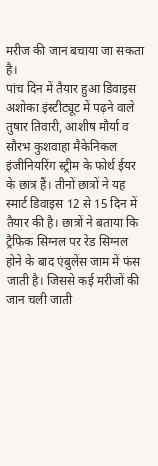मरीज की जान बचाया जा सकता है।
पांच दिन में तैयार हुआ डिवाइस
अशोका इंस्टीट्यूट में पढ़ने वाले तुषार तिवारी, आशीष मौर्या व सौरभ कुशवाहा मैकेनिकल इंजीनियरिंग स्ट्रीम के फोर्थ ईयर के छात्र हैं। तीनों छात्रों ने यह स्मार्ट डिवाइस 12 से 15 दिन में तैयार की है। छात्रों ने बताया कि ट्रैफिक सिग्नल पर रेड सिग्नल होने के बाद एंबुलेंस जाम में फंस जाती है। जिससे कई मरीजों की जान चली जाती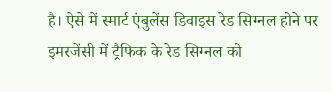है। ऐसे में स्मार्ट एंबुलेंस डिवाइस रेड सिग्नल होने पर इमरजेंसी में ट्रैफिक के रेड सिग्नल को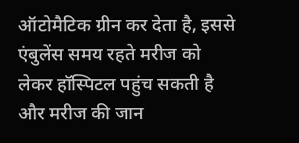ऑटोमैटिक ग्रीन कर देता है, इससे एंबुलेंस समय रहते मरीज को लेकर हॉस्पिटल पहुंच सकती है और मरीज की जान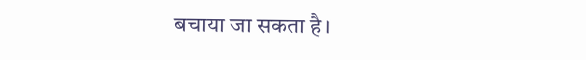बचाया जा सकता है।